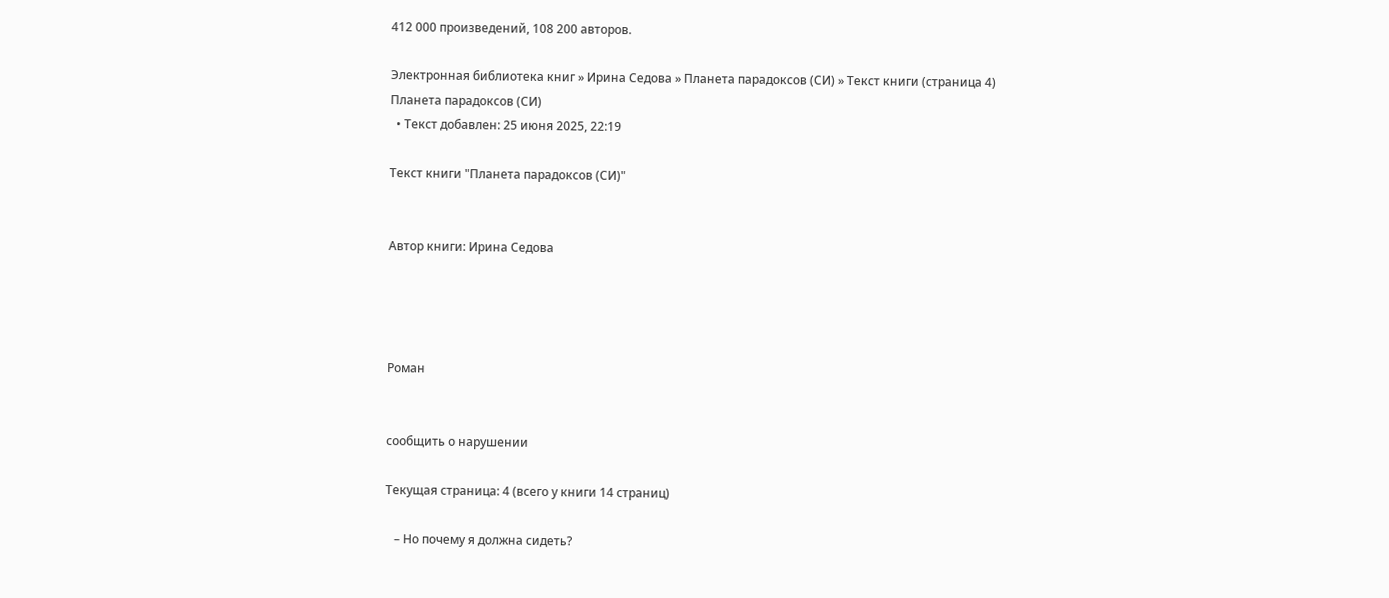412 000 произведений, 108 200 авторов.

Электронная библиотека книг » Ирина Седова » Планета парадоксов (СИ) » Текст книги (страница 4)
Планета парадоксов (СИ)
  • Текст добавлен: 25 июня 2025, 22:19

Текст книги "Планета парадоксов (СИ)"


Автор книги: Ирина Седова




Роман


сообщить о нарушении

Текущая страница: 4 (всего у книги 14 страниц)

   – Но почему я должна сидеть?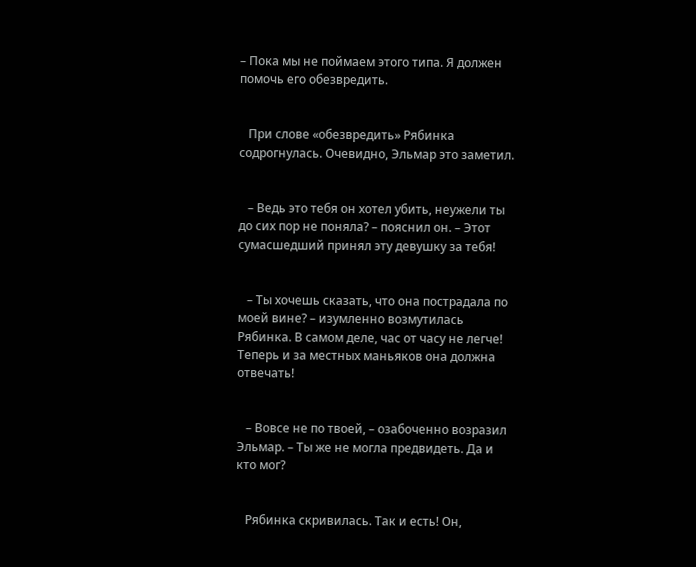– Пока мы не поймаем этого типа. Я должен помочь его обезвредить.


   При слове «обезвредить» Рябинка содрогнулась. Очевидно, Эльмар это заметил.


   – Ведь это тебя он хотел убить, неужели ты до сих пор не поняла? – пояснил он. – Этот сумасшедший принял эту девушку за тебя!


   – Ты хочешь сказать, что она пострадала по моей вине? – изумленно возмутилась Рябинка. В самом деле, час от часу не легче! Теперь и за местных маньяков она должна отвечать!


   – Вовсе не по твоей, – озабоченно возразил Эльмар. – Ты же не могла предвидеть. Да и кто мог?


   Рябинка скривилась. Так и есть! Он,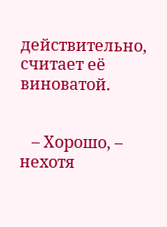действительно, считает её виноватой.


   – Хорошо, – нехотя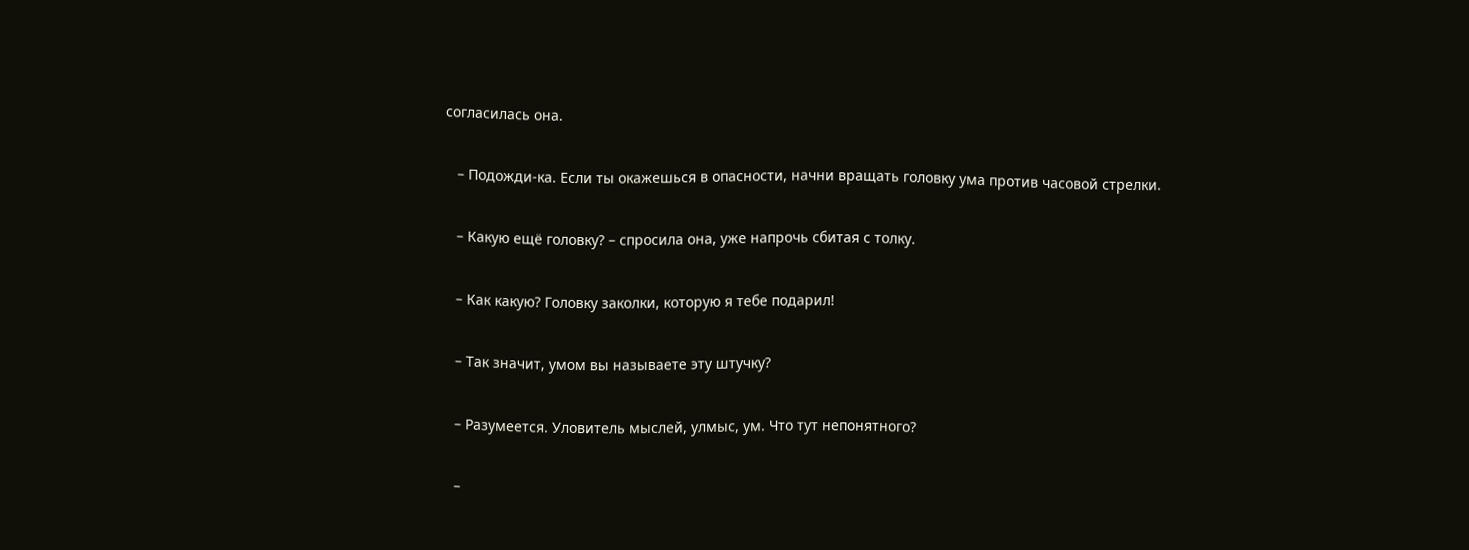согласилась она.


   – Подожди-ка. Если ты окажешься в опасности, начни вращать головку ума против часовой стрелки.


   – Какую ещё головку? – спросила она, уже напрочь сбитая с толку.


   – Как какую? Головку заколки, которую я тебе подарил!


   – Так значит, умом вы называете эту штучку?


   – Разумеется. Уловитель мыслей, улмыс, ум. Что тут непонятного?


   –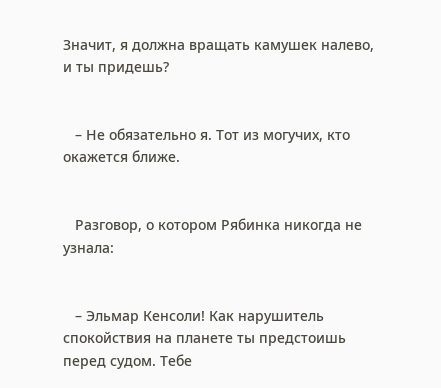Значит, я должна вращать камушек налево, и ты придешь?


   – Не обязательно я. Тот из могучих, кто окажется ближе.


   Разговор, о котором Рябинка никогда не узнала:


   – Эльмар Кенсоли! Как нарушитель спокойствия на планете ты предстоишь перед судом. Тебе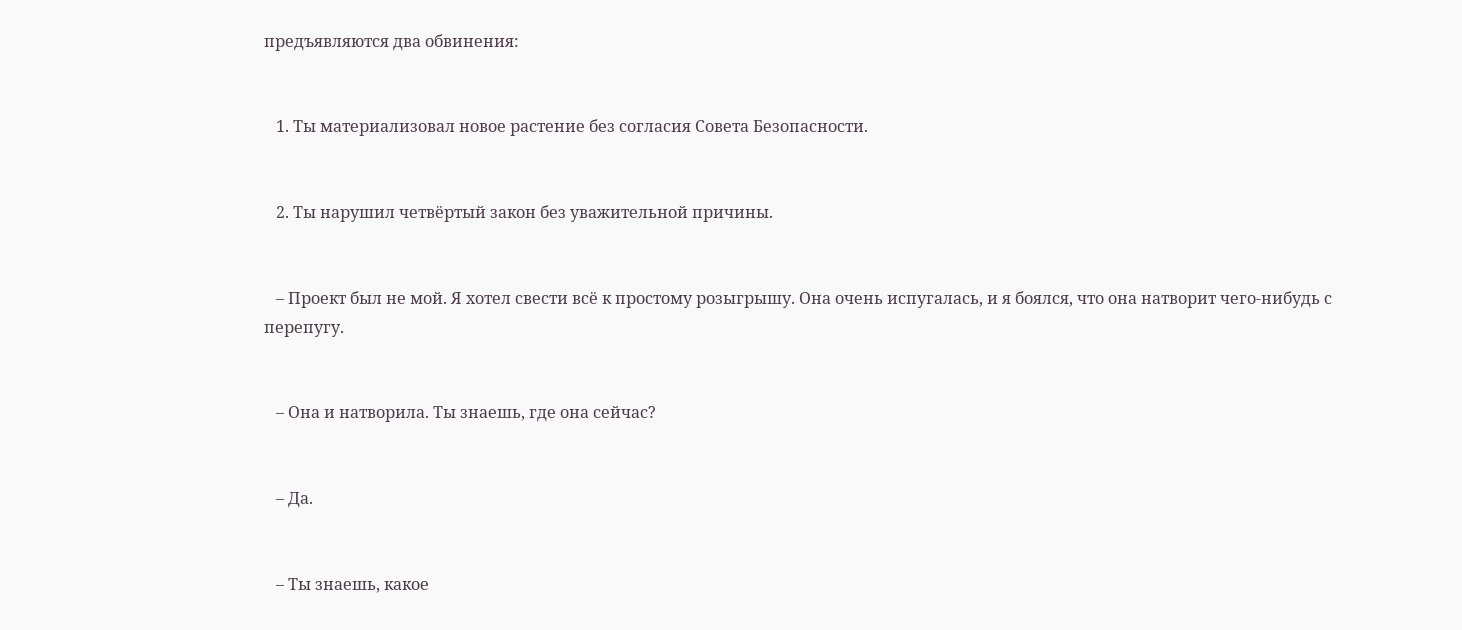предъявляются два обвинения:


   1. Ты материализовал новое растение без согласия Совета Безопасности.


   2. Ты нарушил четвёртый закон без уважительной причины.


   – Проект был не мой. Я хотел свести всё к простому розыгрышу. Она очень испугалась, и я боялся, что она натворит чего-нибудь с перепугу.


   – Она и натворила. Ты знаешь, где она сейчас?


   – Да.


   – Ты знаешь, какое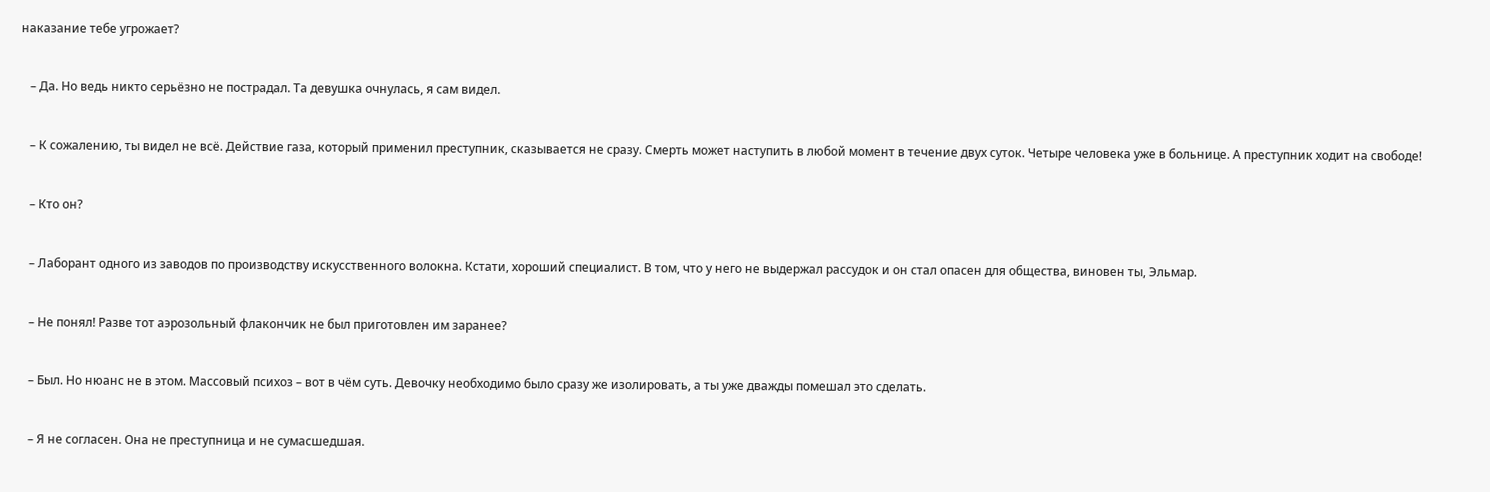наказание тебе угрожает?


   – Да. Но ведь никто серьёзно не пострадал. Та девушка очнулась, я сам видел.


   – К сожалению, ты видел не всё. Действие газа, который применил преступник, сказывается не сразу. Смерть может наступить в любой момент в течение двух суток. Четыре человека уже в больнице. А преступник ходит на свободе!


   – Кто он?


   – Лаборант одного из заводов по производству искусственного волокна. Кстати, хороший специалист. В том, что у него не выдержал рассудок и он стал опасен для общества, виновен ты, Эльмар.


   – Не понял! Разве тот аэрозольный флакончик не был приготовлен им заранее?


   – Был. Но нюанс не в этом. Массовый психоз – вот в чём суть. Девочку необходимо было сразу же изолировать, а ты уже дважды помешал это сделать.


   – Я не согласен. Она не преступница и не сумасшедшая.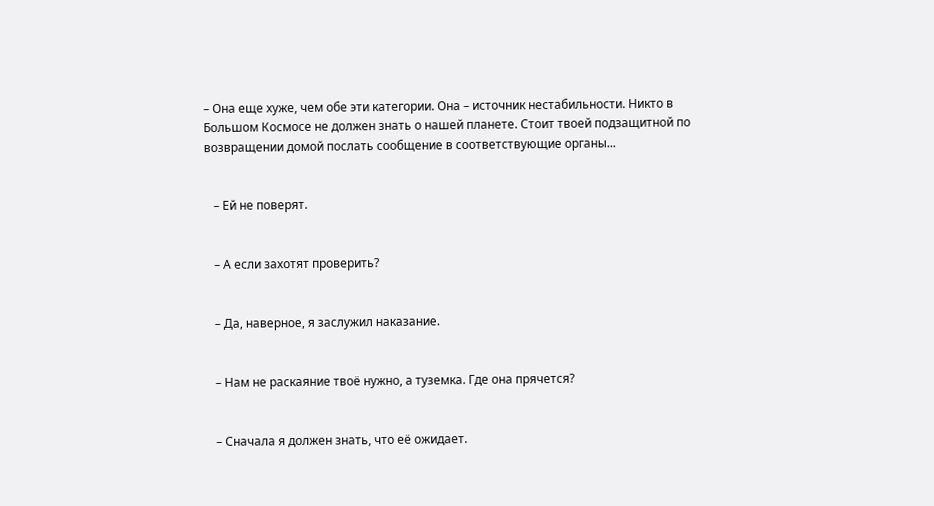– Она еще хуже, чем обе эти категории. Она – источник нестабильности. Никто в Большом Космосе не должен знать о нашей планете. Стоит твоей подзащитной по возвращении домой послать сообщение в соответствующие органы...


   – Ей не поверят.


   – А если захотят проверить?


   – Да, наверное, я заслужил наказание.


   – Нам не раскаяние твоё нужно, а туземка. Где она прячется?


   – Сначала я должен знать, что её ожидает.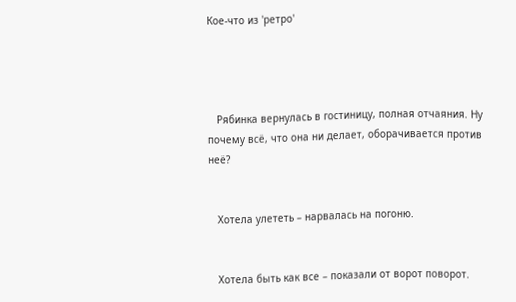Кое-что из 'ретро'




   Рябинка вернулась в гостиницу, полная отчаяния. Ну почему всё, что она ни делает, оборачивается против неё?


   Хотела улететь – нарвалась на погоню.


   Хотела быть как все – показали от ворот поворот.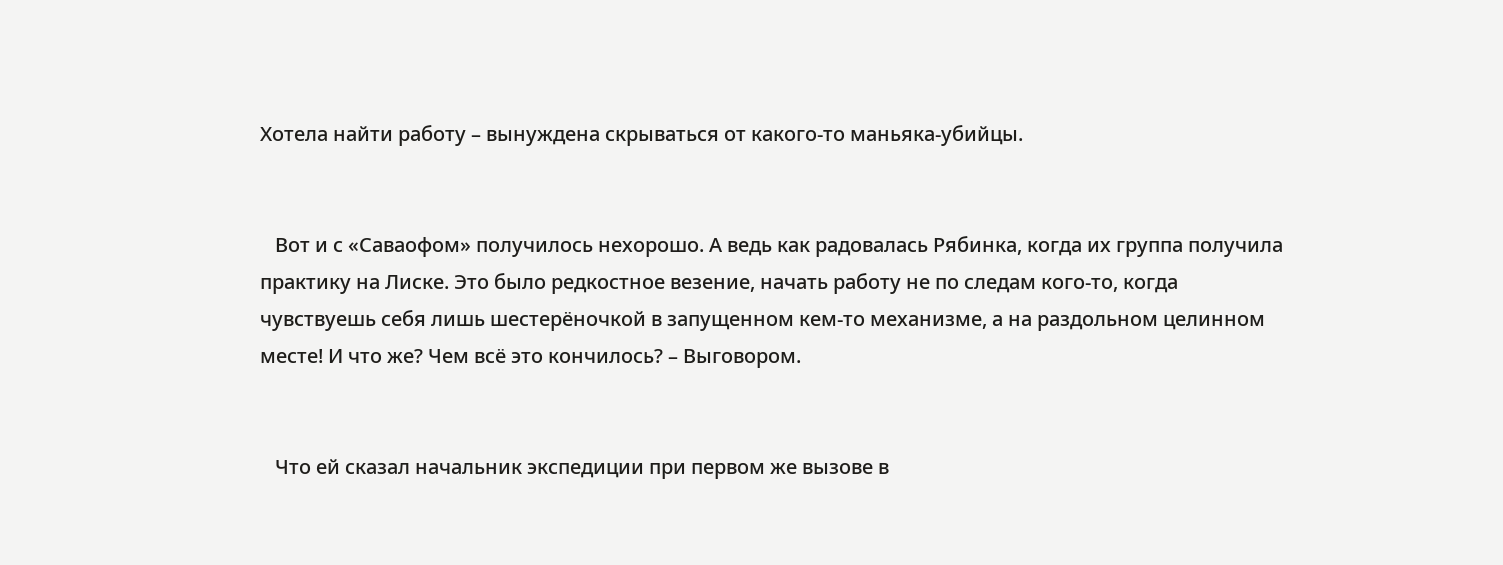Хотела найти работу – вынуждена скрываться от какого-то маньяка-убийцы.


   Вот и с «Саваофом» получилось нехорошо. А ведь как радовалась Рябинка, когда их группа получила практику на Лиске. Это было редкостное везение, начать работу не по следам кого-то, когда чувствуешь себя лишь шестерёночкой в запущенном кем-то механизме, а на раздольном целинном месте! И что же? Чем всё это кончилось? – Выговором.


   Что ей сказал начальник экспедиции при первом же вызове в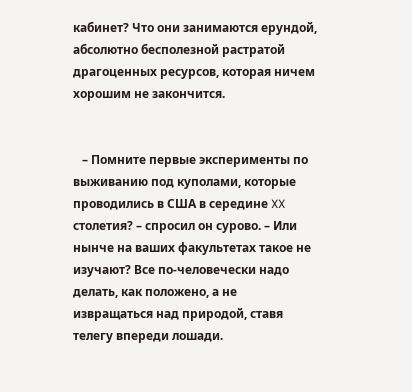кабинет? Что они занимаются ерундой, абсолютно бесполезной растратой драгоценных ресурсов, которая ничем хорошим не закончится.


   – Помните первые эксперименты по выживанию под куполами, которые проводились в США в середине XX столетия? – спросил он сурово. – Или нынче на ваших факультетах такое не изучают? Все по-человечески надо делать, как положено, а не извращаться над природой, ставя телегу впереди лошади.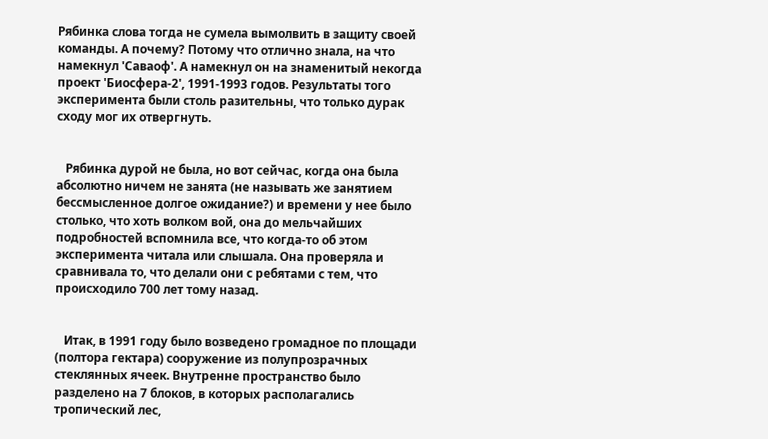Рябинка слова тогда не сумела вымолвить в защиту своей команды. А почему? Потому что отлично знала, на что намекнул 'Саваоф'. А намекнул он на знаменитый некогда проект 'Биосфера-2', 1991-1993 годов. Результаты того эксперимента были столь разительны, что только дурак сходу мог их отвергнуть.


   Рябинка дурой не была, но вот сейчас, когда она была абсолютно ничем не занята (не называть же занятием бессмысленное долгое ожидание?) и времени у нее было столько, что хоть волком вой, она до мельчайших подробностей вспомнила все, что когда-то об этом эксперимента читала или слышала. Она проверяла и сравнивала то, что делали они с ребятами с тем, что происходило 700 лет тому назад.


   Итак, в 1991 году было возведено громадное по площади (полтора гектара) сооружение из полупрозрачных стеклянных ячеек. Внутренне пространство было разделено на 7 блоков, в которых располагались тропический лес,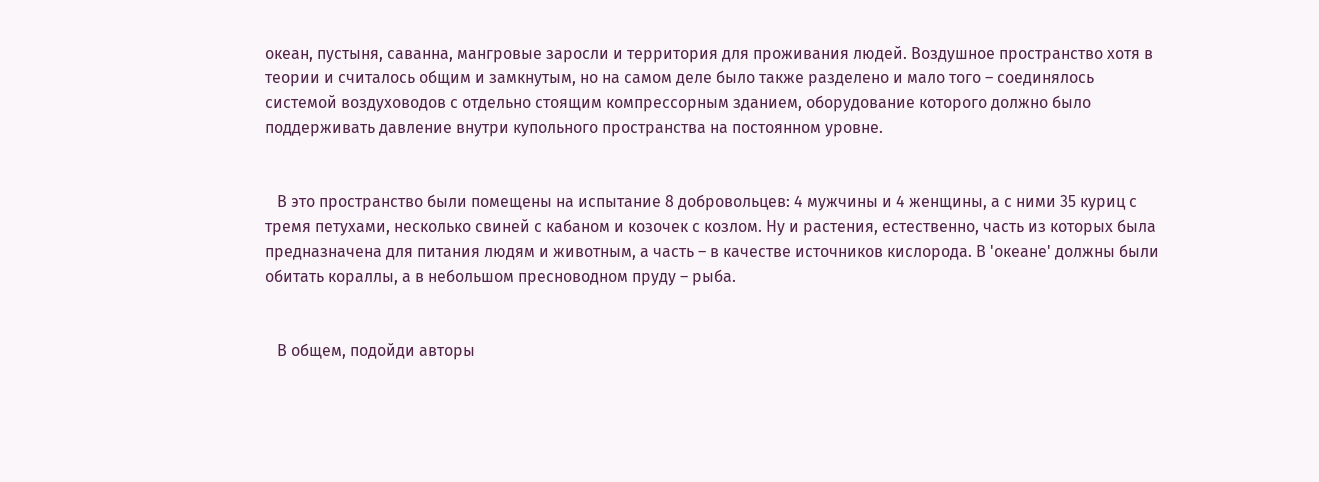океан, пустыня, саванна, мангровые заросли и территория для проживания людей. Воздушное пространство хотя в теории и считалось общим и замкнутым, но на самом деле было также разделено и мало того – соединялось системой воздуховодов с отдельно стоящим компрессорным зданием, оборудование которого должно было поддерживать давление внутри купольного пространства на постоянном уровне.


   В это пространство были помещены на испытание 8 добровольцев: 4 мужчины и 4 женщины, а с ними 35 куриц с тремя петухами, несколько свиней с кабаном и козочек с козлом. Ну и растения, естественно, часть из которых была предназначена для питания людям и животным, а часть – в качестве источников кислорода. В 'океане' должны были обитать кораллы, а в небольшом пресноводном пруду – рыба.


   В общем, подойди авторы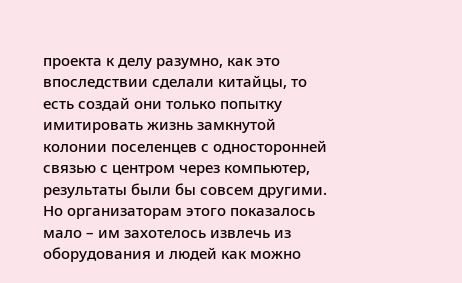проекта к делу разумно, как это впоследствии сделали китайцы, то есть создай они только попытку имитировать жизнь замкнутой колонии поселенцев с односторонней связью с центром через компьютер, результаты были бы совсем другими. Но организаторам этого показалось мало – им захотелось извлечь из оборудования и людей как можно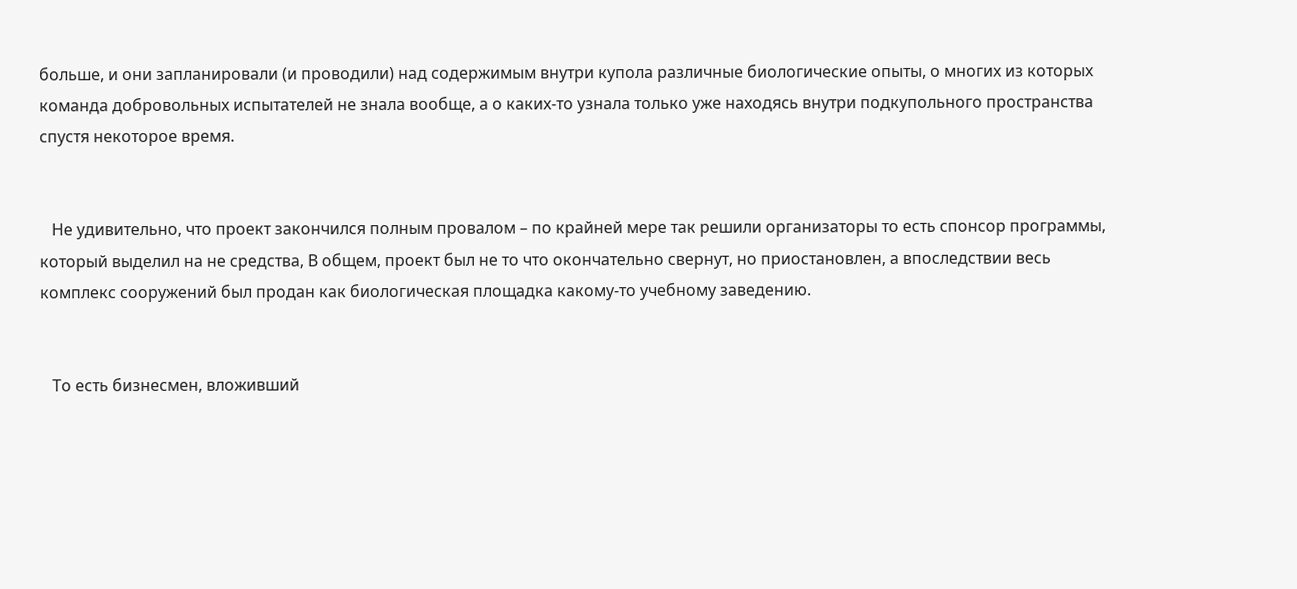больше, и они запланировали (и проводили) над содержимым внутри купола различные биологические опыты, о многих из которых команда добровольных испытателей не знала вообще, а о каких-то узнала только уже находясь внутри подкупольного пространства спустя некоторое время.


   Не удивительно, что проект закончился полным провалом – по крайней мере так решили организаторы то есть спонсор программы, который выделил на не средства, В общем, проект был не то что окончательно свернут, но приостановлен, а впоследствии весь комплекс сооружений был продан как биологическая площадка какому-то учебному заведению.


   То есть бизнесмен, вложивший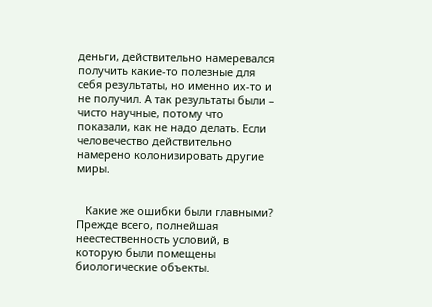деньги, действительно намеревался получить какие-то полезные для себя результаты, но именно их-то и не получил. А так результаты были – чисто научные, потому что показали, как не надо делать. Если человечество действительно намерено колонизировать другие миры.


   Какие же ошибки были главными? Прежде всего, полнейшая неестественность условий, в которую были помещены биологические объекты.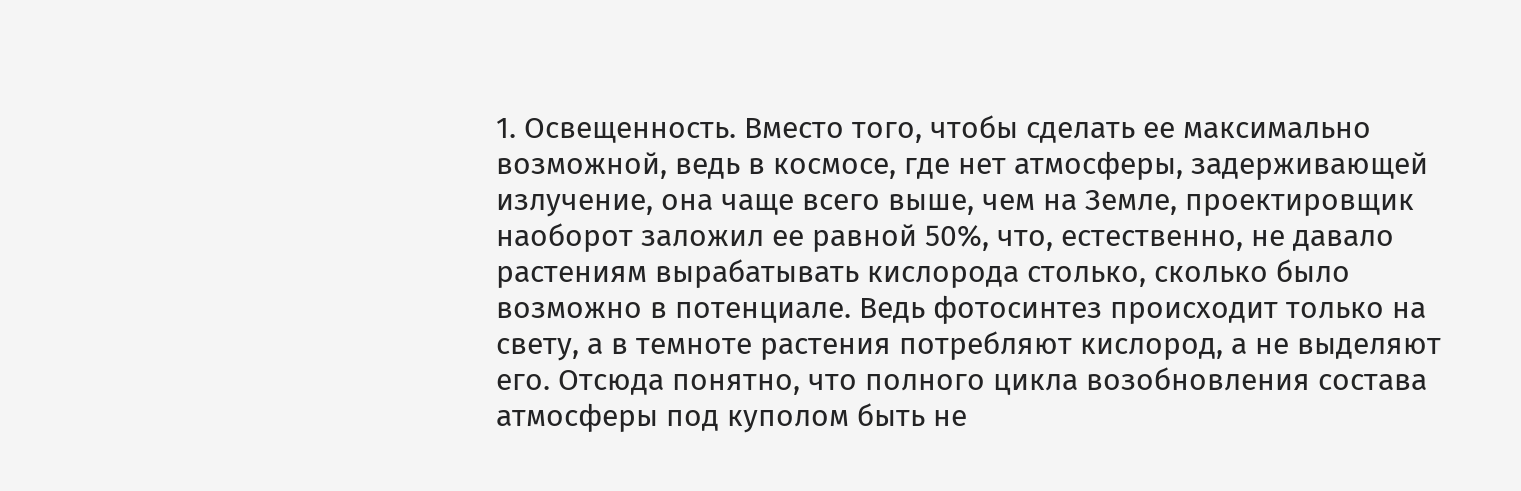1. Освещенность. Вместо того, чтобы сделать ее максимально возможной, ведь в космосе, где нет атмосферы, задерживающей излучение, она чаще всего выше, чем на Земле, проектировщик наоборот заложил ее равной 50%, что, естественно, не давало растениям вырабатывать кислорода столько, сколько было возможно в потенциале. Ведь фотосинтез происходит только на свету, а в темноте растения потребляют кислород, а не выделяют его. Отсюда понятно, что полного цикла возобновления состава атмосферы под куполом быть не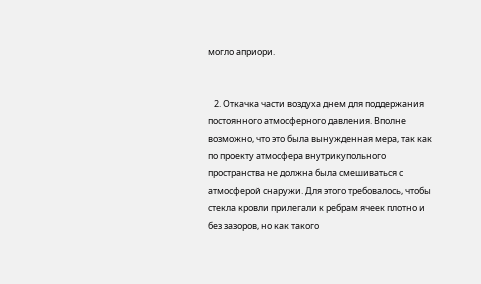могло априори.


   2. Откачка части воздуха днем для поддержания постоянного атмосферного давления. Вполне возможно, что это была вынужденная мера, так как по проекту атмосфера внутрикупольного пространства не должна была смешиваться с атмосферой снаружи. Для этого требовалось, чтобы стекла кровли прилегали к ребрам ячеек плотно и без зазоров, но как такого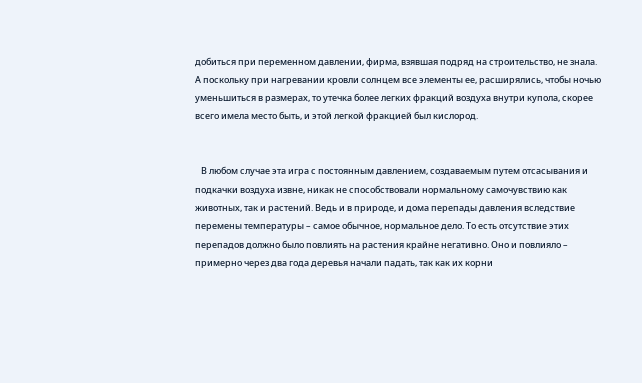добиться при переменном давлении, фирма, взявшая подряд на строительство, не знала. А поскольку при нагревании кровли солнцем все элементы ее, расширялись, чтобы ночью уменьшиться в размерах, то утечка более легких фракций воздуха внутри купола, скорее всего имела место быть, и этой легкой фракцией был кислород.


   В любом случае эта игра с постоянным давлением, создаваемым путем отсасывания и подкачки воздуха извне, никак не способствовали нормальному самочувствию как животных, так и растений. Ведь и в природе, и дома перепады давления вследствие перемены температуры – самое обычное, нормальное дело. То есть отсутствие этих перепадов должно было повлиять на растения крайне негативно. Оно и повлияло – примерно через два года деревья начали падать, так как их корни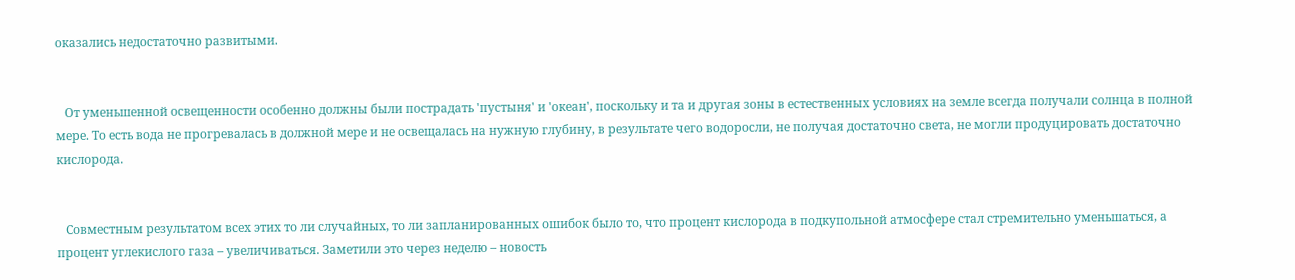оказались недостаточно развитыми.


   От уменьшенной освещенности особенно должны были пострадать 'пустыня' и 'океан', поскольку и та и другая зоны в естественных условиях на земле всегда получали солнца в полной мере. То есть вода не прогревалась в должной мере и не освещалась на нужную глубину, в результате чего водоросли, не получая достаточно света, не могли продуцировать достаточно кислорода.


   Совместным результатом всех этих то ли случайных, то ли запланированных ошибок было то, что процент кислорода в подкупольной атмосфере стал стремительно уменьшаться, а процент углекислого газа – увеличиваться. Заметили это через неделю – новость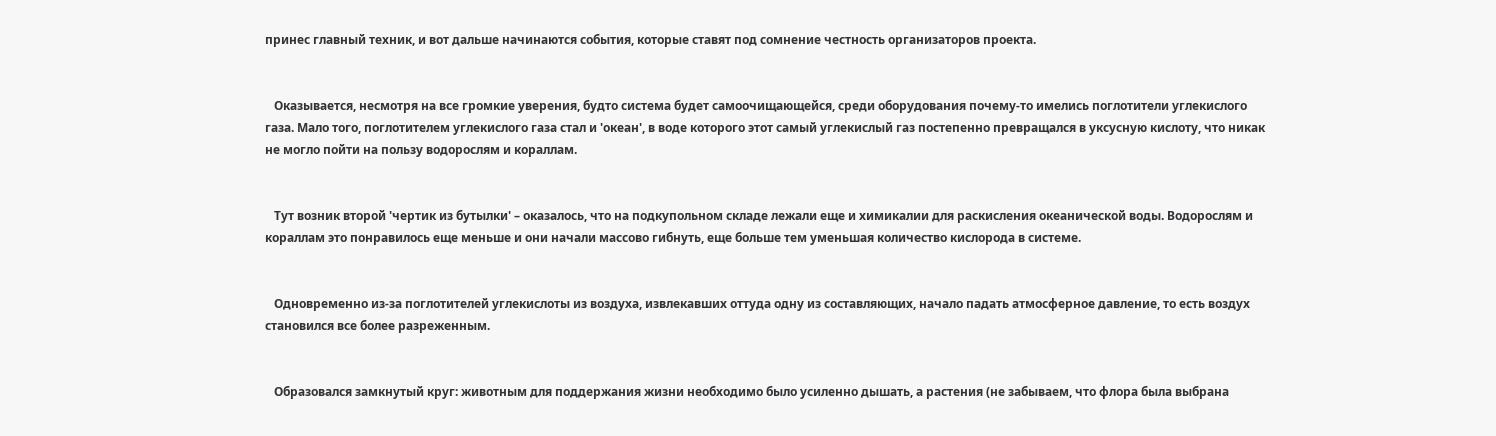принес главный техник, и вот дальше начинаются события, которые ставят под сомнение честность организаторов проекта.


   Оказывается, несмотря на все громкие уверения, будто система будет самоочищающейся, среди оборудования почему-то имелись поглотители углекислого газа. Мало того, поглотителем углекислого газа стал и 'океан', в воде которого этот самый углекислый газ постепенно превращался в уксусную кислоту, что никак не могло пойти на пользу водорослям и кораллам.


   Тут возник второй 'чертик из бутылки' – оказалось, что на подкупольном складе лежали еще и химикалии для раскисления океанической воды. Водорослям и кораллам это понравилось еще меньше и они начали массово гибнуть, еще больше тем уменьшая количество кислорода в системе.


   Одновременно из-за поглотителей углекислоты из воздуха, извлекавших оттуда одну из составляющих, начало падать атмосферное давление, то есть воздух становился все более разреженным.


   Образовался замкнутый круг: животным для поддержания жизни необходимо было усиленно дышать, а растения (не забываем, что флора была выбрана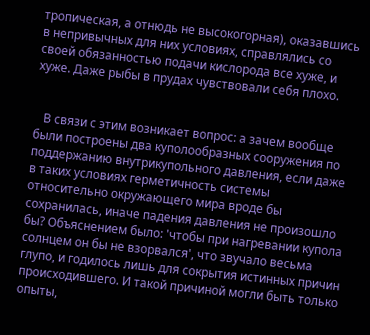тропическая, а отнюдь не высокогорная), оказавшись в непривычных для них условиях, справлялись со своей обязанностью подачи кислорода все хуже, и хуже. Даже рыбы в прудах чувствовали себя плохо.


   В связи с этим возникает вопрос: а зачем вообще были построены два куполообразных сооружения по поддержанию внутрикупольного давления, если даже в таких условиях герметичность системы относительно окружающего мира вроде бы сохранилась, иначе падения давления не произошло бы? Объяснением было: 'чтобы при нагревании купола солнцем он бы не взорвался', что звучало весьма глупо, и годилось лишь для сокрытия истинных причин происходившего. И такой причиной могли быть только опыты,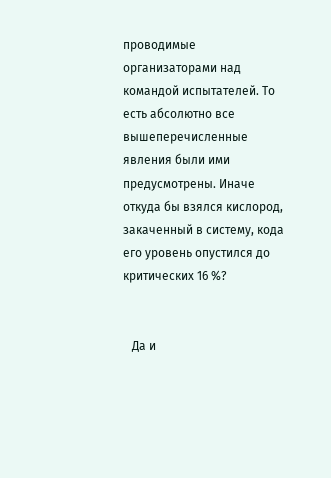проводимые организаторами над командой испытателей. То есть абсолютно все вышеперечисленные явления были ими предусмотрены. Иначе откуда бы взялся кислород, закаченный в систему, кода его уровень опустился до критических 16 %?


   Да и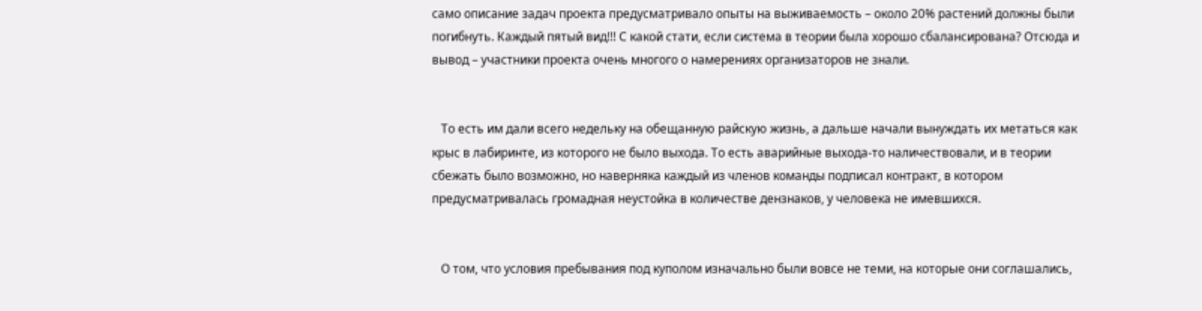само описание задач проекта предусматривало опыты на выживаемость – около 20% растений должны были погибнуть. Каждый пятый вид!!! С какой стати, если система в теории была хорошо сбалансирована? Отсюда и вывод – участники проекта очень многого о намерениях организаторов не знали.


   То есть им дали всего недельку на обещанную райскую жизнь, а дальше начали вынуждать их метаться как крыс в лабиринте, из которого не было выхода. То есть аварийные выхода-то наличествовали, и в теории сбежать было возможно, но наверняка каждый из членов команды подписал контракт, в котором предусматривалась громадная неустойка в количестве дензнаков, у человека не имевшихся.


   О том, что условия пребывания под куполом изначально были вовсе не теми, на которые они соглашались,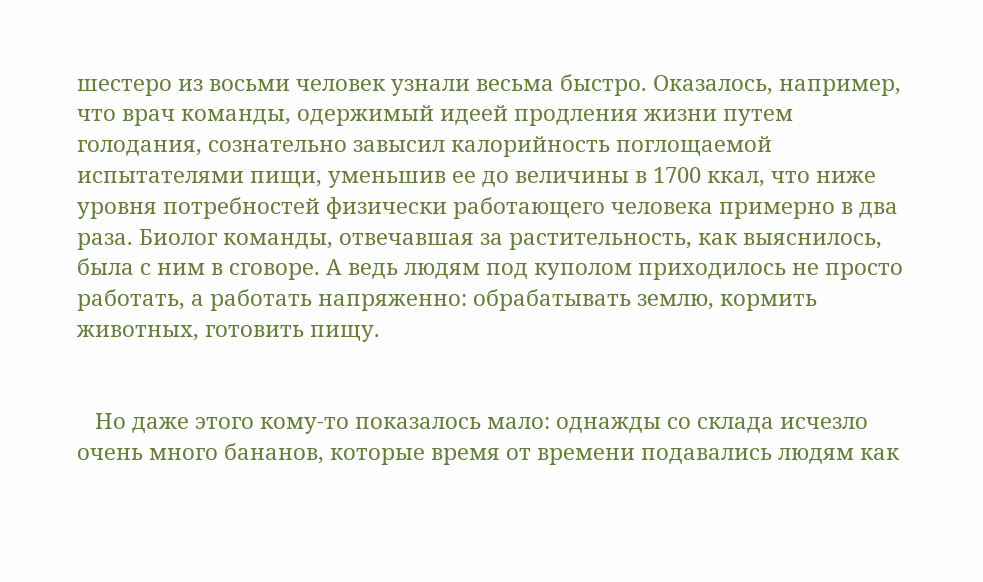шестеро из восьми человек узнали весьма быстро. Оказалось, например, что врач команды, одержимый идеей продления жизни путем голодания, сознательно завысил калорийность поглощаемой испытателями пищи, уменьшив ее до величины в 1700 ккал, что ниже уровня потребностей физически работающего человека примерно в два раза. Биолог команды, отвечавшая за растительность, как выяснилось, была с ним в сговоре. А ведь людям под куполом приходилось не просто работать, а работать напряженно: обрабатывать землю, кормить животных, готовить пищу.


   Но даже этого кому-то показалось мало: однажды со склада исчезло очень много бананов, которые время от времени подавались людям как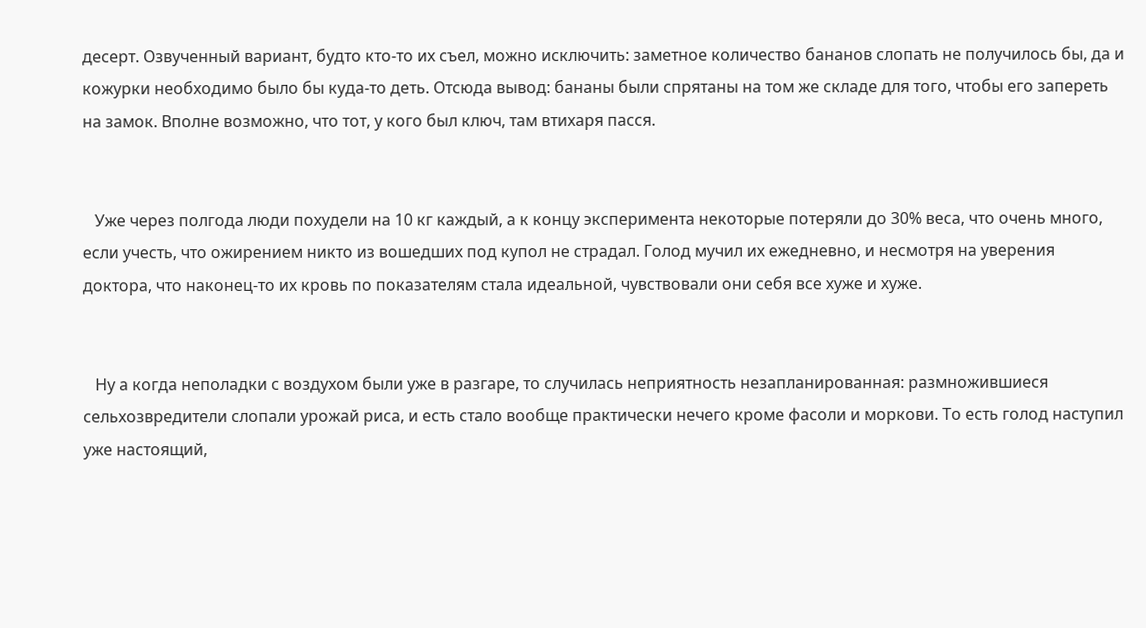десерт. Озвученный вариант, будто кто-то их съел, можно исключить: заметное количество бананов слопать не получилось бы, да и кожурки необходимо было бы куда-то деть. Отсюда вывод: бананы были спрятаны на том же складе для того, чтобы его запереть на замок. Вполне возможно, что тот, у кого был ключ, там втихаря пасся.


   Уже через полгода люди похудели на 10 кг каждый, а к концу эксперимента некоторые потеряли до 30% веса, что очень много, если учесть, что ожирением никто из вошедших под купол не страдал. Голод мучил их ежедневно, и несмотря на уверения доктора, что наконец-то их кровь по показателям стала идеальной, чувствовали они себя все хуже и хуже.


   Ну а когда неполадки с воздухом были уже в разгаре, то случилась неприятность незапланированная: размножившиеся сельхозвредители слопали урожай риса, и есть стало вообще практически нечего кроме фасоли и моркови. То есть голод наступил уже настоящий,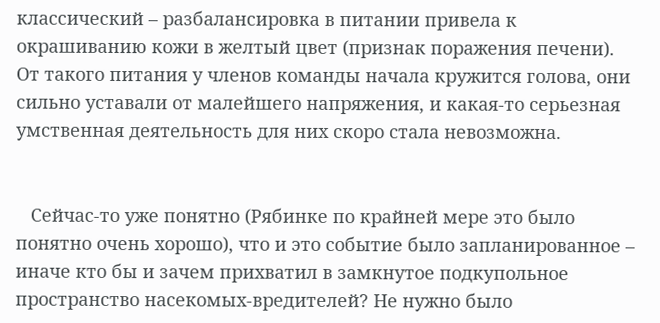классический – разбалансировка в питании привела к окрашиванию кожи в желтый цвет (признак поражения печени). От такого питания у членов команды начала кружится голова, они сильно уставали от малейшего напряжения, и какая-то серьезная умственная деятельность для них скоро стала невозможна.


   Сейчас-то уже понятно (Рябинке по крайней мере это было понятно очень хорошо), что и это событие было запланированное – иначе кто бы и зачем прихватил в замкнутое подкупольное пространство насекомых-вредителей? Не нужно было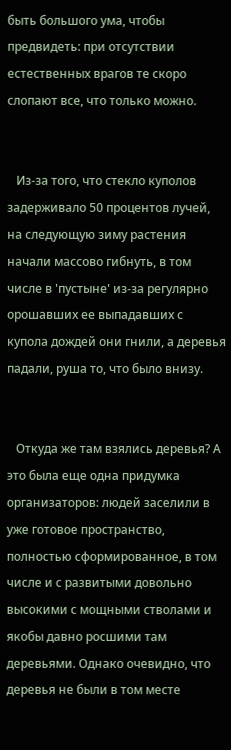быть большого ума, чтобы предвидеть: при отсутствии естественных врагов те скоро слопают все, что только можно.


   Из-за того, что стекло куполов задерживало 50 процентов лучей, на следующую зиму растения начали массово гибнуть, в том числе в 'пустыне' из-за регулярно орошавших ее выпадавших с купола дождей они гнили, а деревья падали, руша то, что было внизу.


   Откуда же там взялись деревья? А это была еще одна придумка организаторов: людей заселили в уже готовое пространство, полностью сформированное, в том числе и с развитыми довольно высокими с мощными стволами и якобы давно росшими там деревьями. Однако очевидно, что деревья не были в том месте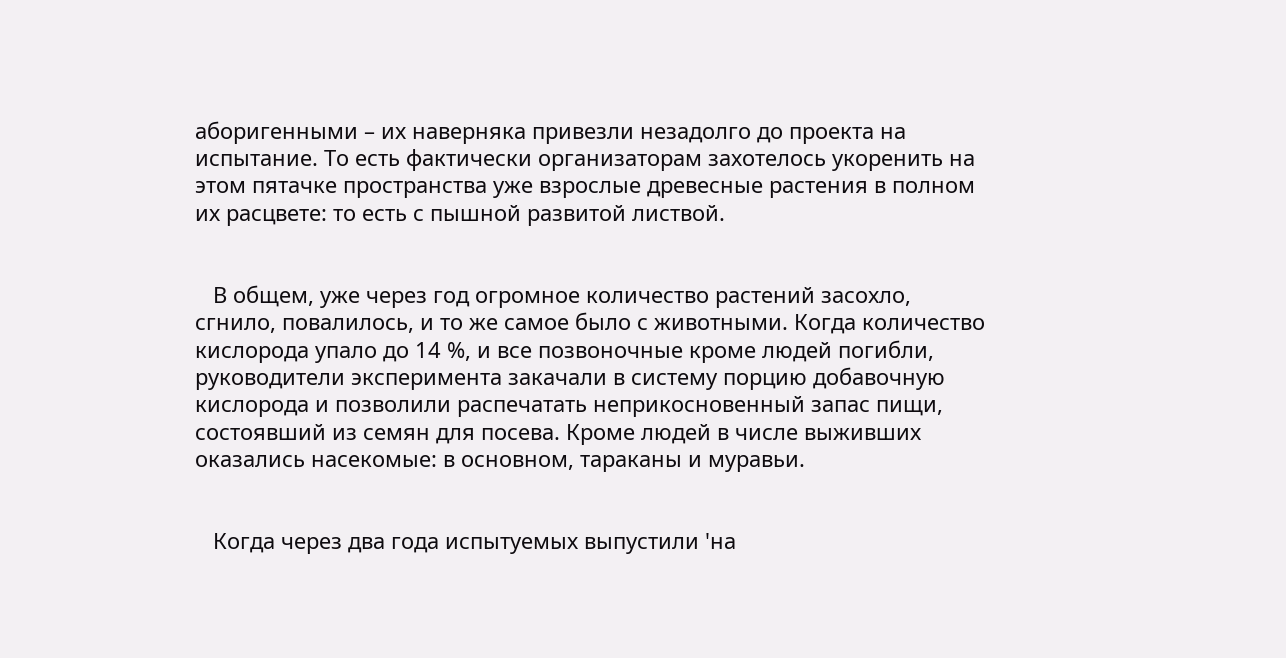аборигенными – их наверняка привезли незадолго до проекта на испытание. То есть фактически организаторам захотелось укоренить на этом пятачке пространства уже взрослые древесные растения в полном их расцвете: то есть с пышной развитой листвой.


   В общем, уже через год огромное количество растений засохло, сгнило, повалилось, и то же самое было с животными. Когда количество кислорода упало до 14 %, и все позвоночные кроме людей погибли, руководители эксперимента закачали в систему порцию добавочную кислорода и позволили распечатать неприкосновенный запас пищи, состоявший из семян для посева. Кроме людей в числе выживших оказались насекомые: в основном, тараканы и муравьи.


   Когда через два года испытуемых выпустили 'на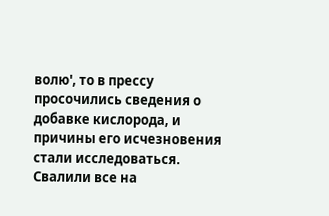волю', то в прессу просочились сведения о добавке кислорода, и причины его исчезновения стали исследоваться. Свалили все на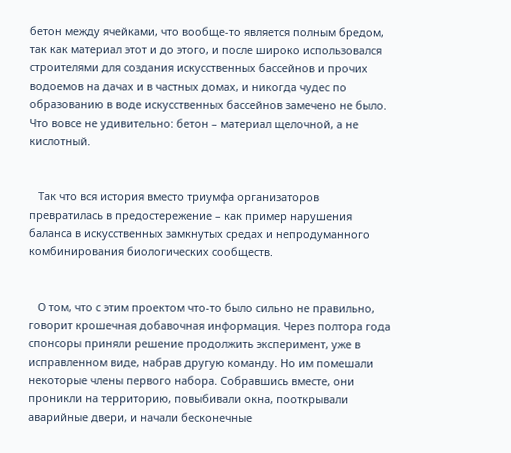бетон между ячейками, что вообще-то является полным бредом, так как материал этот и до этого, и после широко использовался строителями для создания искусственных бассейнов и прочих водоемов на дачах и в частных домах, и никогда чудес по образованию в воде искусственных бассейнов замечено не было. Что вовсе не удивительно: бетон – материал щелочной, а не кислотный.


   Так что вся история вместо триумфа организаторов превратилась в предостережение – как пример нарушения баланса в искусственных замкнутых средах и непродуманного комбинирования биологических сообществ.


   О том, что с этим проектом что-то было сильно не правильно, говорит крошечная добавочная информация. Через полтора года спонсоры приняли решение продолжить эксперимент, уже в исправленном виде, набрав другую команду. Но им помешали некоторые члены первого набора. Собравшись вместе, они проникли на территорию, повыбивали окна, пооткрывали аварийные двери, и начали бесконечные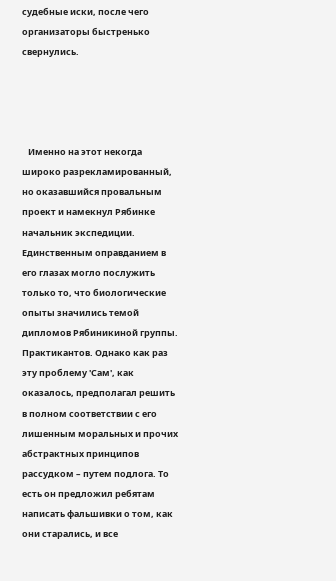судебные иски, после чего организаторы быстренько свернулись.




   Именно на этот некогда широко разрекламированный, но оказавшийся провальным проект и намекнул Рябинке начальник экспедиции. Единственным оправданием в его глазах могло послужить только то, что биологические опыты значились темой дипломов Рябиникиной группы. Практикантов. Однако как раз эту проблему 'Сам', как оказалось, предполагал решить в полном соответствии с его лишенным моральных и прочих абстрактных принципов рассудком – путем подлога. То есть он предложил ребятам написать фальшивки о том, как они старались, и все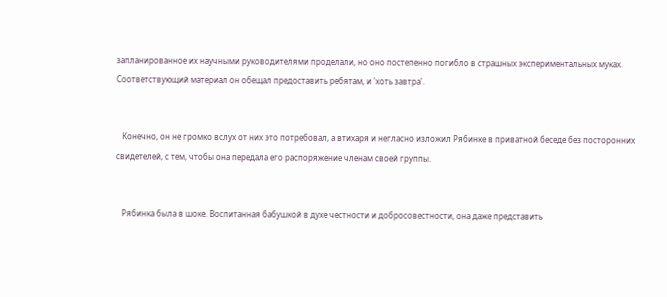запланированное их научными руководителями проделали, но оно постепенно погибло в страшных экспериментальных муках. Соответствующий материал он обещал предоставить ребятам, и 'хоть завтра'.


   Конечно, он не громко вслух от них это потребовал, а втихаря и негласно изложил Рябинке в приватной беседе без посторонних свидетелей, с тем, чтобы она передала его распоряжение членам своей группы.


   Рябинка была в шоке. Воспитанная бабушкой в духе честности и добросовестности, она даже представить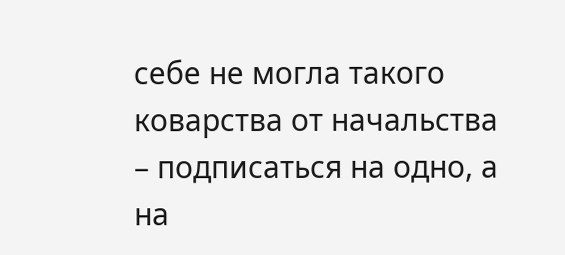себе не могла такого коварства от начальства – подписаться на одно, а на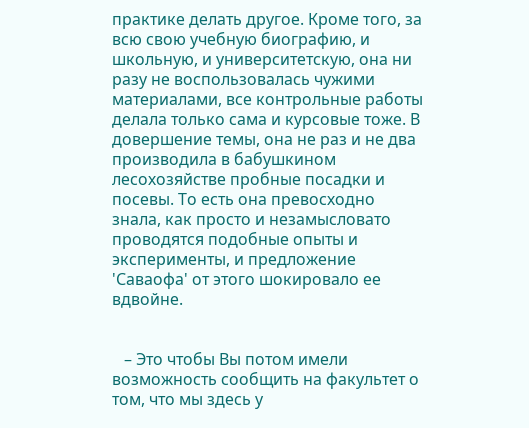практике делать другое. Кроме того, за всю свою учебную биографию, и школьную, и университетскую, она ни разу не воспользовалась чужими материалами, все контрольные работы делала только сама и курсовые тоже. В довершение темы, она не раз и не два производила в бабушкином лесохозяйстве пробные посадки и посевы. То есть она превосходно знала, как просто и незамысловато проводятся подобные опыты и эксперименты, и предложение 'Саваофа' от этого шокировало ее вдвойне.


   – Это чтобы Вы потом имели возможность сообщить на факультет о том, что мы здесь у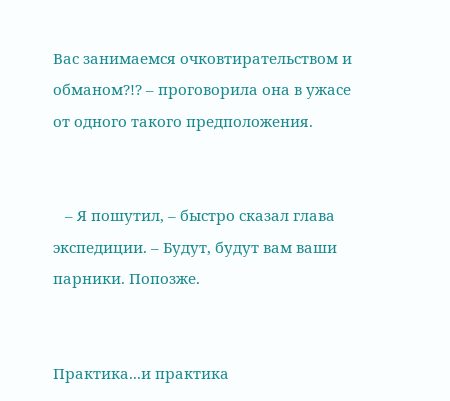Вас занимаемся очковтирательством и обманом?!? – проговорила она в ужасе от одного такого предположения.


   – Я пошутил, – быстро сказал глава экспедиции. – Будут, будут вам ваши парники. Попозже.


Практика...и практика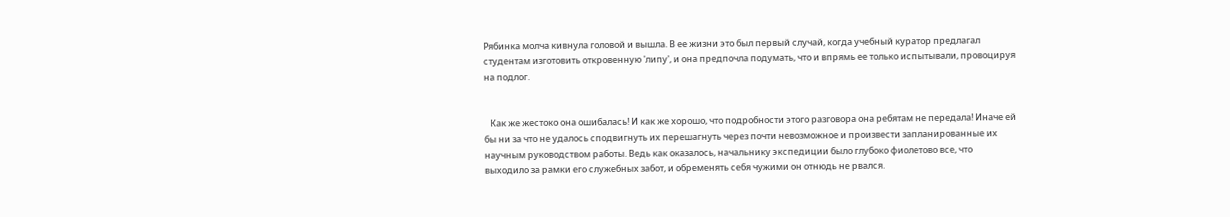Рябинка молча кивнула головой и вышла. В ее жизни это был первый случай, когда учебный куратор предлагал студентам изготовить откровенную 'липу', и она предпочла подумать, что и впрямь ее только испытывали, провоцируя на подлог.


   Как же жестоко она ошибалась! И как же хорошо, что подробности этого разговора она ребятам не передала! Иначе ей бы ни за что не удалось сподвигнуть их перешагнуть через почти невозможное и произвести запланированные их научным руководством работы. Ведь как оказалось, начальнику экспедиции было глубоко фиолетово все, что выходило за рамки его служебных забот, и обременять себя чужими он отнюдь не рвался.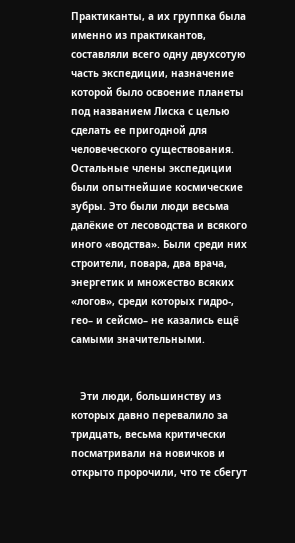Практиканты, а их группка была именно из практикантов, составляли всего одну двухсотую часть экспедиции, назначение которой было освоение планеты под названием Лиска с целью сделать ее пригодной для человеческого существования. Остальные члены экспедиции были опытнейшие космические зубры. Это были люди весьма далёкие от лесоводства и всякого иного «водства». Были среди них строители, повара, два врача, энергетик и множество всяких «логов», среди которых гидро-, гео– и сейсмо– не казались ещё самыми значительными.


   Эти люди, большинству из которых давно перевалило за тридцать, весьма критически посматривали на новичков и открыто пророчили, что те сбегут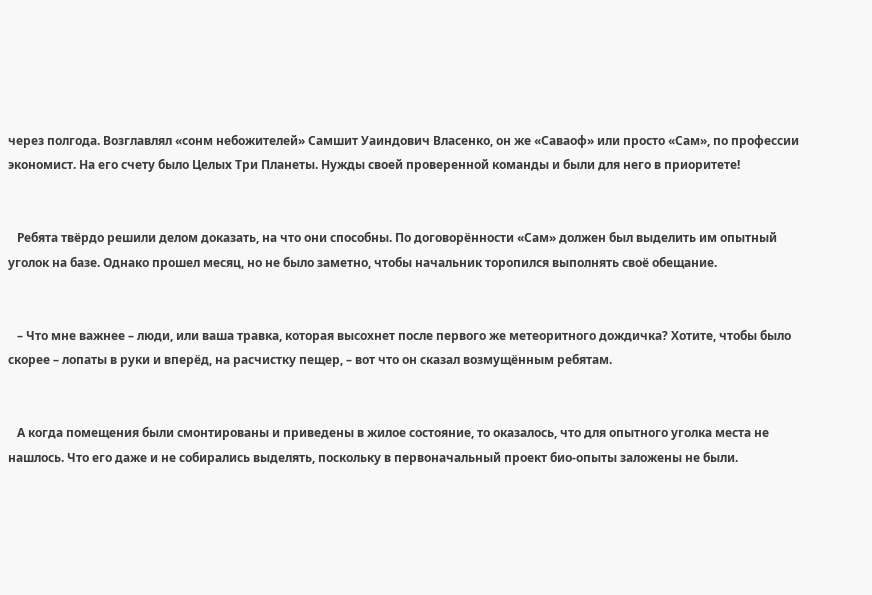через полгода. Возглавлял «сонм небожителей» Самшит Уаиндович Власенко, он же «Саваоф» или просто «Сам», по профессии экономист. На его счету было Целых Три Планеты. Нужды своей проверенной команды и были для него в приоритете!


   Ребята твёрдо решили делом доказать, на что они способны. По договорённости «Сам» должен был выделить им опытный уголок на базе. Однако прошел месяц, но не было заметно, чтобы начальник торопился выполнять своё обещание.


   – Что мне важнее – люди, или ваша травка, которая высохнет после первого же метеоритного дождичка? Хотите, чтобы было скорее – лопаты в руки и вперёд, на расчистку пещер, – вот что он сказал возмущённым ребятам.


   А когда помещения были смонтированы и приведены в жилое состояние, то оказалось, что для опытного уголка места не нашлось. Что его даже и не собирались выделять, поскольку в первоначальный проект био-опыты заложены не были.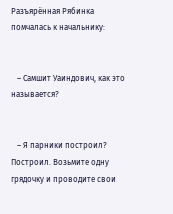Разъярённая Рябинка помчалась к начальнику:


   – Самшит Уаиндович, как это называется?


   – Я парники построил? Построил. Возьмите одну грядочку и проводите свои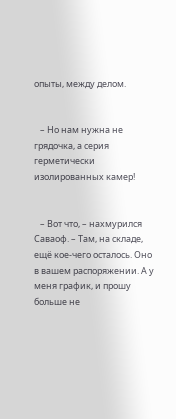опыты, между делом.


   – Но нам нужна не грядочка, а серия герметически изолированных камер!


   – Вот что, – нахмурился Саваоф. – Там, на складе, ещё кое-чего осталось. Оно в вашем распоряжении. А у меня график, и прошу больше не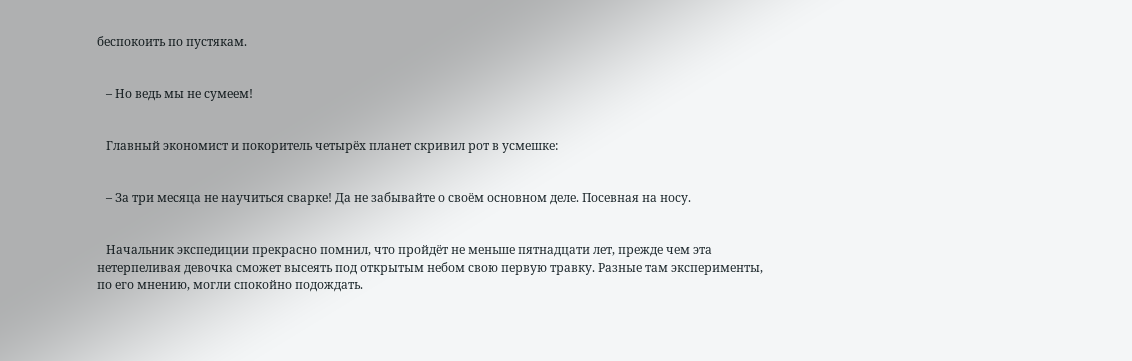беспокоить по пустякам.


   – Но ведь мы не сумеем!


   Главный экономист и покоритель четырёх планет скривил рот в усмешке:


   – За три месяца не научиться сварке! Да не забывайте о своём основном деле. Посевная на носу.


   Начальник экспедиции прекрасно помнил, что пройдёт не меньше пятнадцати лет, прежде чем эта нетерпеливая девочка сможет высеять под открытым небом свою первую травку. Разные там эксперименты, по его мнению, могли спокойно подождать.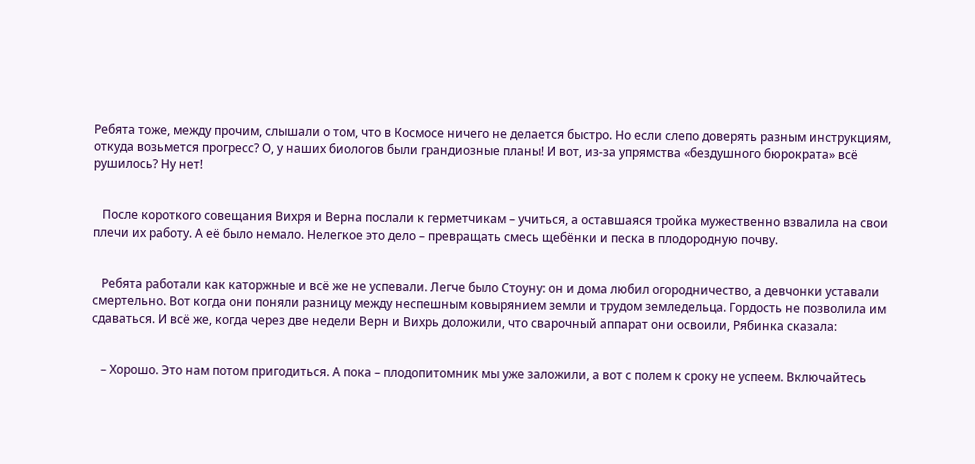Ребята тоже, между прочим, слышали о том, что в Космосе ничего не делается быстро. Но если слепо доверять разным инструкциям, откуда возьмется прогресс? О, у наших биологов были грандиозные планы! И вот, из-за упрямства «бездушного бюрократа» всё рушилось? Ну нет!


   После короткого совещания Вихря и Верна послали к герметчикам – учиться, а оставшаяся тройка мужественно взвалила на свои плечи их работу. А её было немало. Нелегкое это дело – превращать смесь щебёнки и песка в плодородную почву.


   Ребята работали как каторжные и всё же не успевали. Легче было Стоуну: он и дома любил огородничество, а девчонки уставали смертельно. Вот когда они поняли разницу между неспешным ковырянием земли и трудом земледельца. Гордость не позволила им сдаваться. И всё же, когда через две недели Верн и Вихрь доложили, что сварочный аппарат они освоили, Рябинка сказала:


   – Хорошо. Это нам потом пригодиться. А пока – плодопитомник мы уже заложили, а вот с полем к сроку не успеем. Включайтесь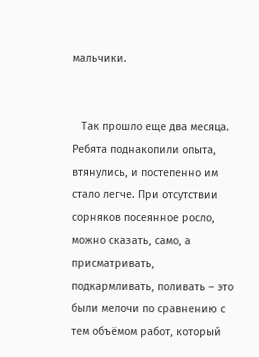мальчики.


   Так прошло еще два месяца. Ребята поднакопили опыта, втянулись, и постепенно им стало легче. При отсутствии сорняков посеянное росло, можно сказать, само, а присматривать, подкармливать, поливать – это были мелочи по сравнению с тем объёмом работ, который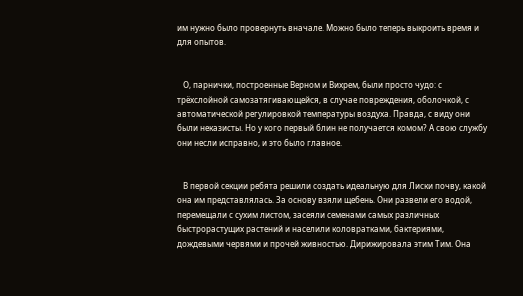им нужно было провернуть вначале. Можно было теперь выкроить время и для опытов.


   О, парнички, построенные Верном и Вихрем, были просто чудо: с трёхслойной самозатягивающейся, в случае повреждения, оболочкой, с автоматической регулировкой температуры воздуха. Правда, с виду они были неказисты. Но у кого первый блин не получается комом? А свою службу они несли исправно, и это было главное.


   В первой секции ребята решили создать идеальную для Лиски почву, какой она им представлялась. За основу взяли щебень. Они развели его водой, перемещали с сухим листом, засеяли семенами самых различных быстрорастущих растений и населили коловратками, бактериями, дождевыми червями и прочей живностью. Дирижировала этим Тим. Она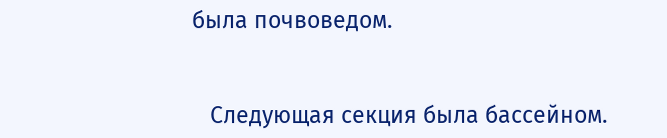была почвоведом.


   Следующая секция была бассейном.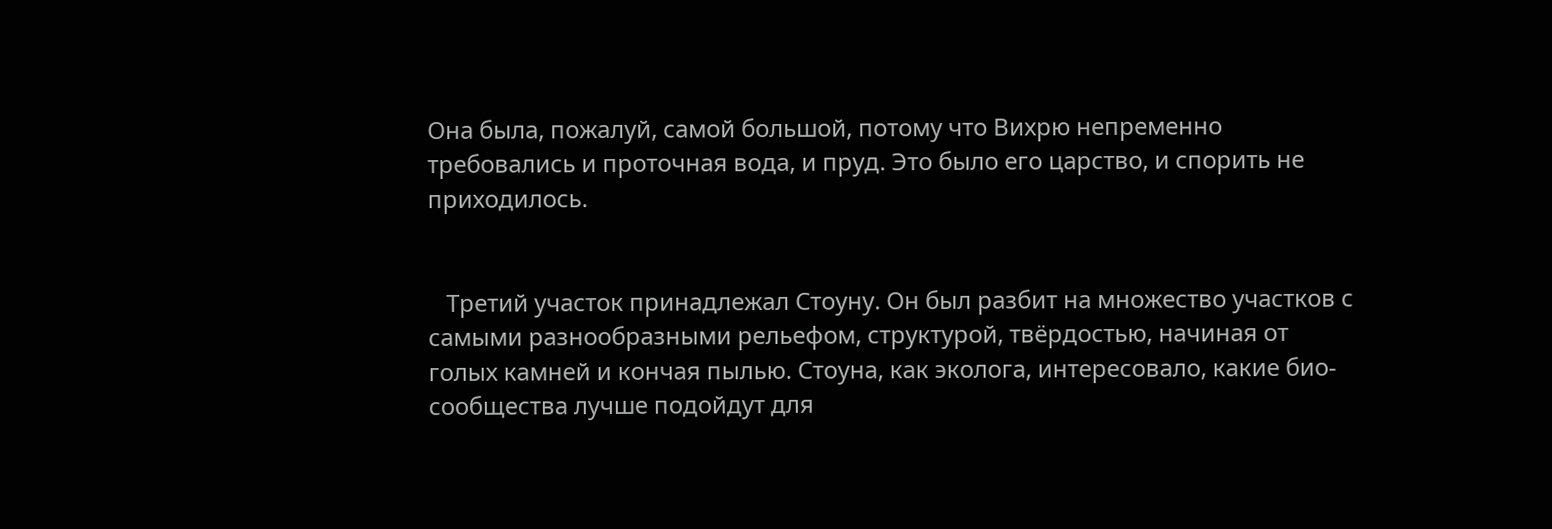Она была, пожалуй, самой большой, потому что Вихрю непременно требовались и проточная вода, и пруд. Это было его царство, и спорить не приходилось.


   Третий участок принадлежал Стоуну. Он был разбит на множество участков с самыми разнообразными рельефом, структурой, твёрдостью, начиная от голых камней и кончая пылью. Стоуна, как эколога, интересовало, какие био-сообщества лучше подойдут для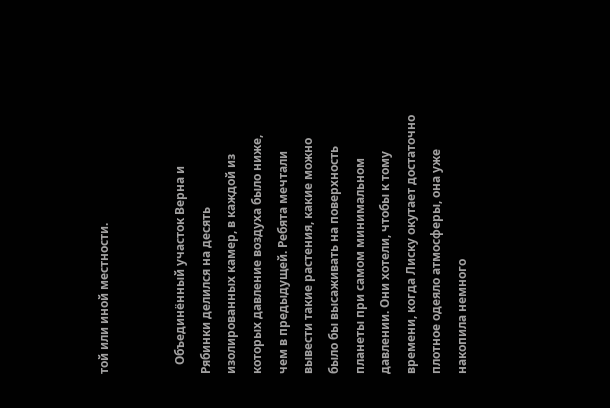той или иной местности.


   Объединённый участок Верна и Рябинки делился на десять изолированных камер, в каждой из которых давление воздуха было ниже, чем в предыдущей. Ребята мечтали вывести такие растения, какие можно было бы высаживать на поверхность планеты при самом минимальном давлении. Они хотели, чтобы к тому времени, когда Лиску окутает достаточно плотное одеяло атмосферы, она уже накопила немного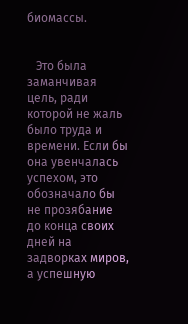биомассы.


   Это была заманчивая цель, ради которой не жаль было труда и времени. Если бы она увенчалась успехом, это обозначало бы не прозябание до конца своих дней на задворках миров, а успешную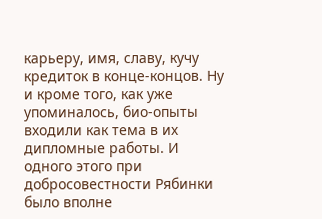карьеру, имя, славу, кучу кредиток в конце-концов. Ну и кроме того, как уже упоминалось, био-опыты входили как тема в их дипломные работы. И одного этого при добросовестности Рябинки было вполне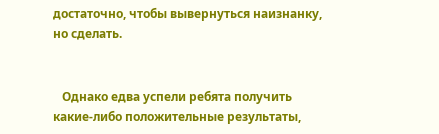достаточно, чтобы вывернуться наизнанку, но сделать.


   Однако едва успели ребята получить какие-либо положительные результаты,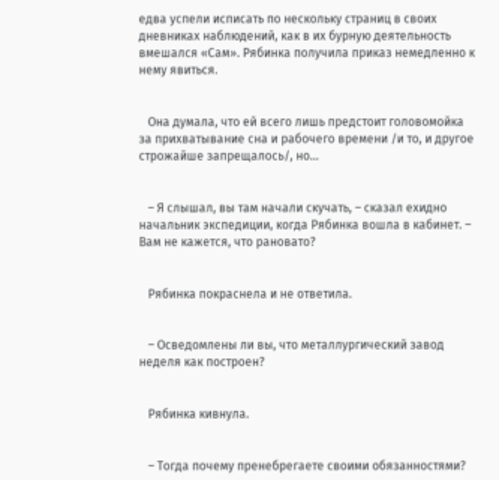едва успели исписать по нескольку страниц в своих дневниках наблюдений, как в их бурную деятельность вмешался «Сам». Рябинка получила приказ немедленно к нему явиться.


   Она думала, что ей всего лишь предстоит головомойка за прихватывание сна и рабочего времени /и то, и другое строжайше запрещалось/, но...


   – Я слышал, вы там начали скучать, – сказал ехидно начальник экспедиции, когда Рябинка вошла в кабинет. – Вам не кажется, что рановато?


   Рябинка покраснела и не ответила.


   – Осведомлены ли вы, что металлургический завод неделя как построен?


   Рябинка кивнула.


   – Тогда почему пренебрегаете своими обязанностями?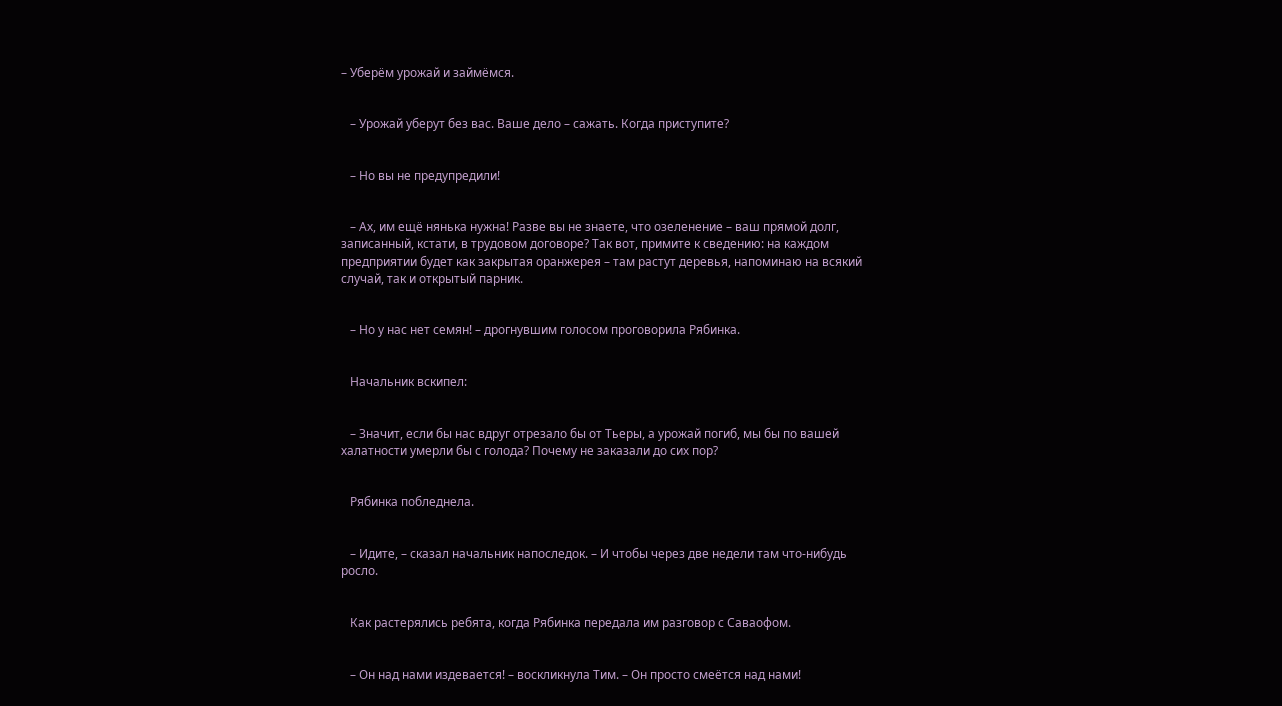– Уберём урожай и займёмся.


   – Урожай уберут без вас. Ваше дело – сажать. Когда приступите?


   – Но вы не предупредили!


   – Ах, им ещё нянька нужна! Разве вы не знаете, что озеленение – ваш прямой долг, записанный, кстати, в трудовом договоре? Так вот, примите к сведению: на каждом предприятии будет как закрытая оранжерея – там растут деревья, напоминаю на всякий случай, так и открытый парник.


   – Но у нас нет семян! – дрогнувшим голосом проговорила Рябинка.


   Начальник вскипел:


   – Значит, если бы нас вдруг отрезало бы от Тьеры, а урожай погиб, мы бы по вашей халатности умерли бы с голода? Почему не заказали до сих пор?


   Рябинка побледнела.


   – Идите, – сказал начальник напоследок. – И чтобы через две недели там что-нибудь росло.


   Как растерялись ребята, когда Рябинка передала им разговор с Саваофом.


   – Он над нами издевается! – воскликнула Тим. – Он просто смеётся над нами!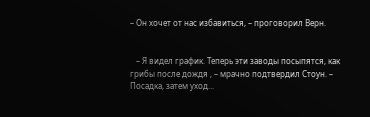– Он хочет от нас избавиться, – проговорил Верн.


   – Я видел график. Теперь эти заводы посыпятся, как грибы после дождя , – мрачно подтвердил Стоун. – Посадка, затем уход...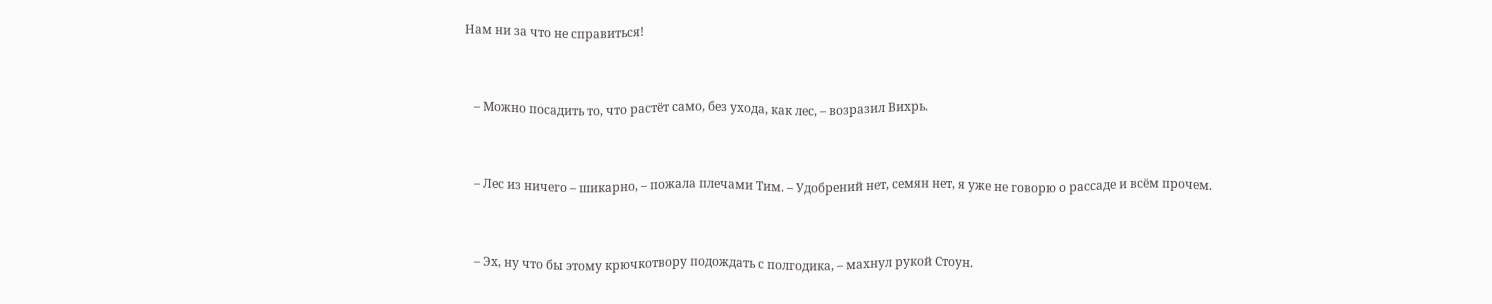Нам ни за что не справиться!


   – Можно посадить то, что растёт само, без ухода, как лес, – возразил Вихрь.


   – Лес из ничего – шикарно, – пожала плечами Тим. – Удобрений нет, семян нет, я уже не говорю о рассаде и всём прочем.


   – Эх, ну что бы этому крючкотвору подождать с полгодика, – махнул рукой Стоун.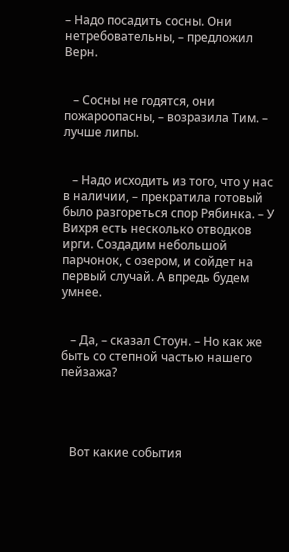– Надо посадить сосны. Они нетребовательны, – предложил Верн.


   – Сосны не годятся, они пожароопасны, – возразила Тим. – лучше липы.


   – Надо исходить из того, что у нас в наличии, – прекратила готовый было разгореться спор Рябинка. – У Вихря есть несколько отводков ирги. Создадим небольшой парчонок, с озером, и сойдет на первый случай. А впредь будем умнее.


   – Да, – сказал Стоун. – Но как же быть со степной частью нашего пейзажа?




   Вот какие события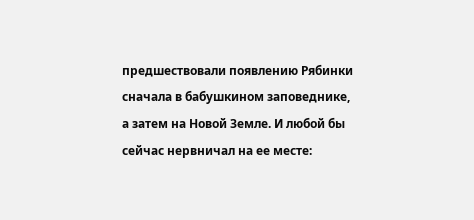предшествовали появлению Рябинки сначала в бабушкином заповеднике, а затем на Новой Земле. И любой бы сейчас нервничал на ее месте: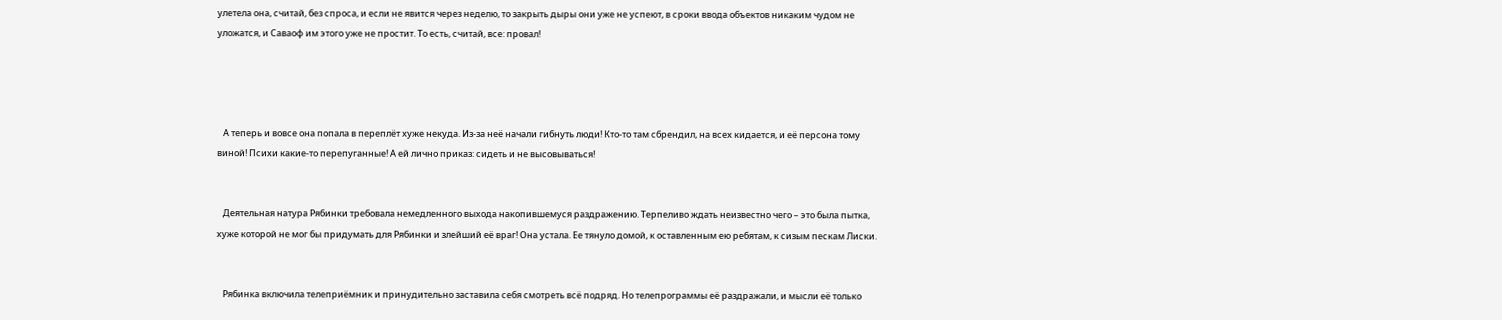улетела она, считай, без спроса, и если не явится через неделю, то закрыть дыры они уже не успеют, в сроки ввода объектов никаким чудом не уложатся, и Саваоф им этого уже не простит. То есть, считай, все: провал!




   А теперь и вовсе она попала в переплёт хуже некуда. Из-за неё начали гибнуть люди! Кто-то там сбрендил, на всех кидается, и её персона тому виной! Психи какие-то перепуганные! А ей лично приказ: сидеть и не высовываться!


   Деятельная натура Рябинки требовала немедленного выхода накопившемуся раздражению. Терпеливо ждать неизвестно чего – это была пытка, хуже которой не мог бы придумать для Рябинки и злейший её враг! Она устала. Ее тянуло домой, к оставленным ею ребятам, к сизым пескам Лиски.


   Рябинка включила телеприёмник и принудительно заставила себя смотреть всё подряд. Но телепрограммы её раздражали, и мысли её только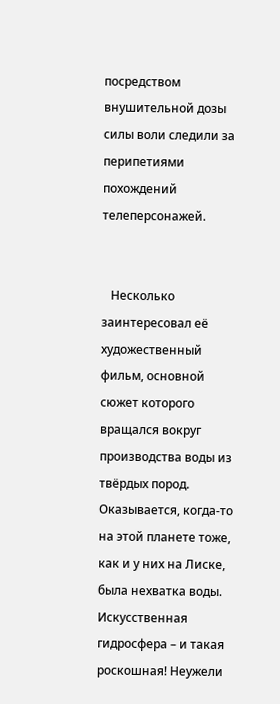посредством внушительной дозы силы воли следили за перипетиями похождений телеперсонажей.


   Несколько заинтересовал её художественный фильм, основной сюжет которого вращался вокруг производства воды из твёрдых пород. Оказывается, когда-то на этой планете тоже, как и у них на Лиске, была нехватка воды. Искусственная гидросфера – и такая роскошная! Неужели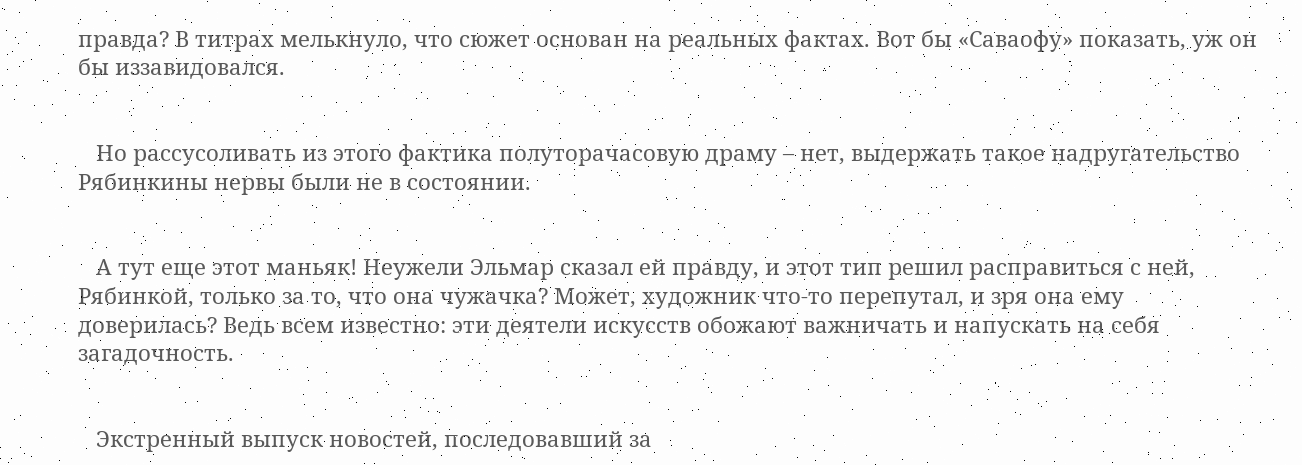правда? В титрах мелькнуло, что сюжет основан на реальных фактах. Вот бы «Саваофу» показать, уж он бы иззавидовался.


   Но рассусоливать из этого фактика полуторачасовую драму – нет, выдержать такое надругательство Рябинкины нервы были не в состоянии.


   А тут еще этот маньяк! Неужели Эльмар сказал ей правду, и этот тип решил расправиться с ней, Рябинкой, только за то, что она чужачка? Может, художник что-то перепутал, и зря она ему доверилась? Ведь всем известно: эти деятели искусств обожают важничать и напускать на себя загадочность.


   Экстренный выпуск новостей, последовавший за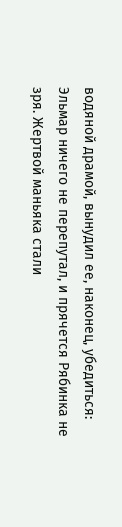водяной драмой, вынудил ее, наконец, убедиться: Эльмар ничего не перепутал, и прячется Рябинка не зря. Жертвой маньяка стали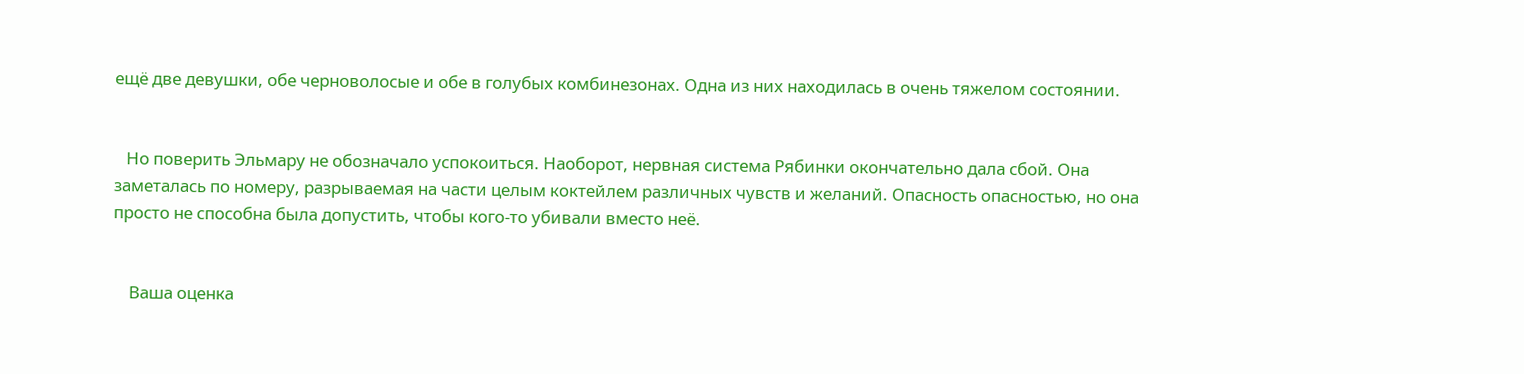ещё две девушки, обе черноволосые и обе в голубых комбинезонах. Одна из них находилась в очень тяжелом состоянии.


   Но поверить Эльмару не обозначало успокоиться. Наоборот, нервная система Рябинки окончательно дала сбой. Она заметалась по номеру, разрываемая на части целым коктейлем различных чувств и желаний. Опасность опасностью, но она просто не способна была допустить, чтобы кого-то убивали вместо неё.


    Ваша оценка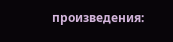произведения: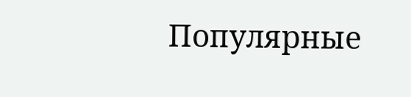Популярные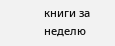книги за неделю